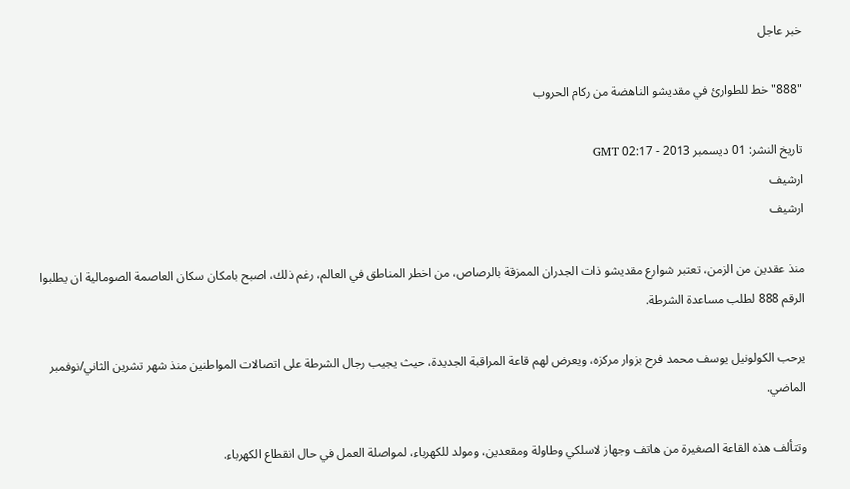خبر عاجل

"888" خط للطوارئ في مقديشو الناهضة من ركام الحروب

تاريخ النشر: 01 ديسمبر 2013 - 02:17 GMT
ارشيف
ارشيف

منذ عقدين من الزمن، تعتبر شوارع مقديشو ذات الجدران الممزقة بالرصاص، من اخطر المناطق في العالم، رغم ذلك، اصبح بامكان سكان العاصمة الصومالية ان يطلبوا الرقم 888 لطلب مساعدة الشرطة.

يرحب الكولونيل يوسف محمد فرح بزوار مركزه، ويعرض لهم قاعة المراقبة الجديدة، حيث يجيب رجال الشرطة على اتصالات المواطنين منذ شهر تشرين الثاني/نوفمبر الماضي.

وتتألف هذه القاعة الصغيرة من هاتف وجهاز لاسلكي وطاولة ومقعدين، ومولد للكهرباء، لمواصلة العمل في حال انقطاع الكهرباء.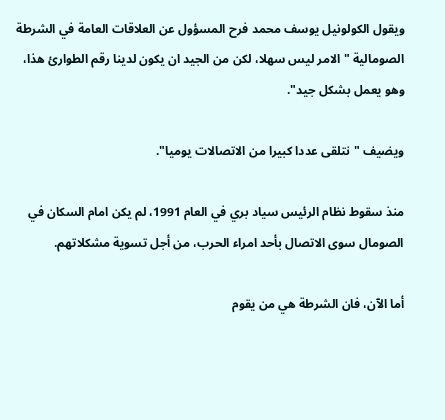ويقول الكولونيل يوسف محمد فرح المسؤول عن العلاقات العامة في الشرطة الصومالية "الامر ليس سهلا، لكن من الجيد ان يكون لدينا رقم الطوارئ هذا، وهو يعمل بشكل جيد".

ويضيف "نتلقى عددا كبيرا من الاتصالات يوميا".

منذ سقوط نظام الرئيس سياد بري في العام 1991، لم يكن امام السكان في الصومال سوى الاتصال بأحد امراء الحرب، من أجل تسوية مشكلاتهم.

أما الآن، فان الشرطة هي من يقوم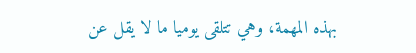بهذه المهمة، وهي تتلقى يوميا ما لا يقل عن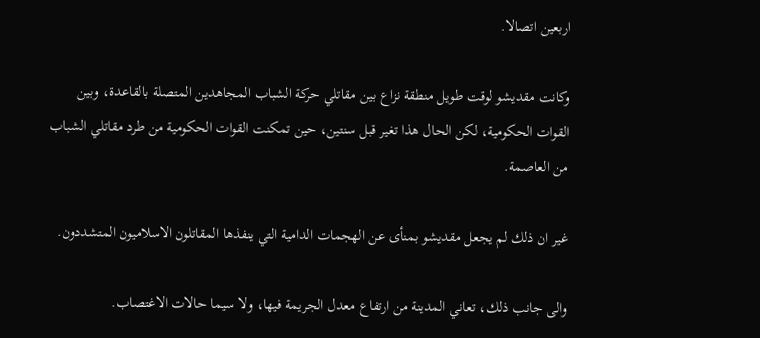اربعين اتصالا.

وكانت مقديشو لوقت طويل منطقة نزاع بين مقاتلي حركة الشباب المجاهدين المتصلة بالقاعدة، وبين القوات الحكومية، لكن الحال هذا تغير قبل سنتين، حين تمكنت القوات الحكومية من طرد مقاتلي الشباب من العاصمة.

غير ان ذلك لم يجعل مقديشو بمنأى عن الهجمات الدامية التي ينفذها المقاتلون الاسلاميون المتشددون.

والى جانب ذلك، تعاني المدينة من ارتفاع معدل الجريمة فيها، ولا سيما حالات الاغتصاب.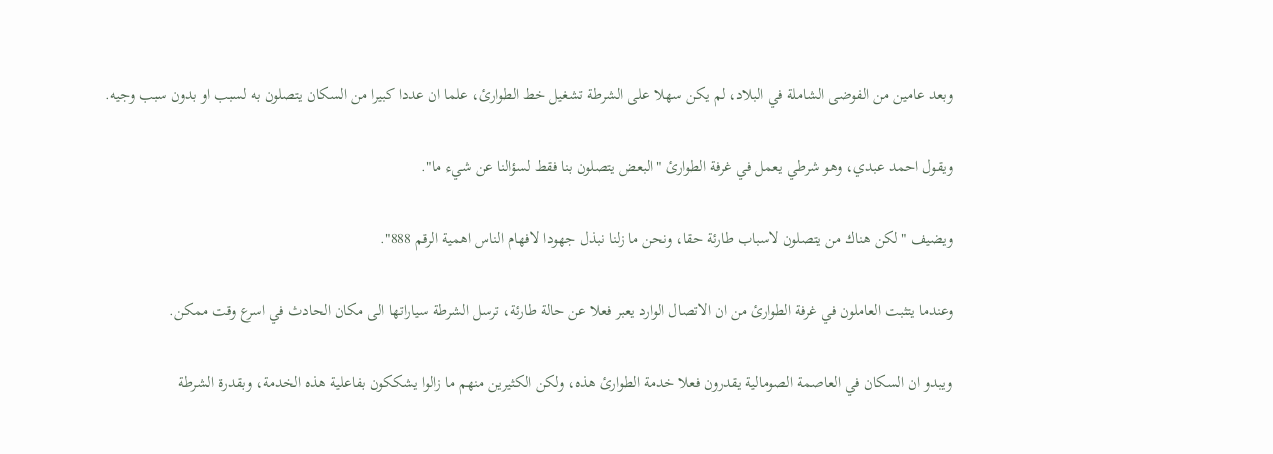وبعد عامين من الفوضى الشاملة في البلاد، لم يكن سهلا على الشرطة تشغيل خط الطوارئ، علما ان عددا كبيرا من السكان يتصلون به لسبب او بدون سبب وجيه.

ويقول احمد عبدي، وهو شرطي يعمل في غرفة الطوارئ "البعض يتصلون بنا فقط لسؤالنا عن شيء ما".

ويضيف "لكن هناك من يتصلون لاسباب طارئة حقا، ونحن ما زلنا نبذل جهودا لافهام الناس اهمية الرقم 888".

وعندما يتثبت العاملون في غرفة الطوارئ من ان الاتصال الوارد يعبر فعلا عن حالة طارئة، ترسل الشرطة سياراتها الى مكان الحادث في اسرع وقت ممكن.

ويبدو ان السكان في العاصمة الصومالية يقدرون فعلا خدمة الطوارئ هذه، ولكن الكثيرين منهم ما زالوا يشككون بفاعلية هذه الخدمة، وبقدرة الشرطة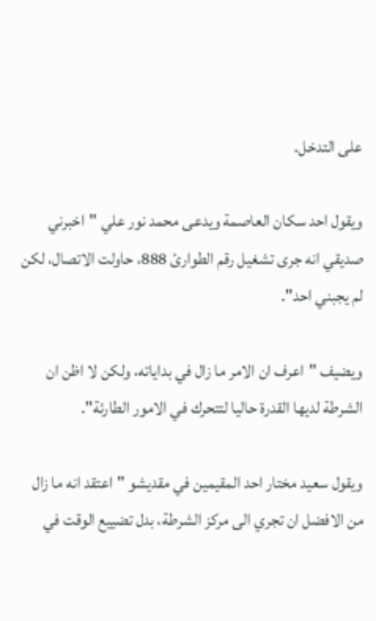على التدخل.

ويقول احد سكان العاصمة ويدعى محمد نور علي "اخبرني صديقي انه جرى تشغيل رقم الطوارئ 888، حاولت الاتصال، لكن لم يجبني احد".

ويضيف "اعرف ان الامر ما زال في بداياته، ولكن لا اظن ان الشرطة لديها القدرة حاليا لتتحرك في الامور الطارئة".

ويقول سعيد مختار احد المقيمين في مقديشو "اعتقد انه ما زال من الافضل ان تجري الى مركز الشرطة، بدل تضييع الوقت في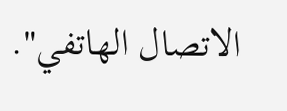الاتصال الهاتفي".